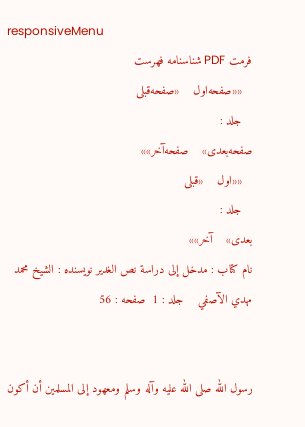responsiveMenu
فرمت PDF شناسنامه فهرست
   ««صفحه‌اول    «صفحه‌قبلی
   جلد :
صفحه‌بعدی»    صفحه‌آخر»»
   ««اول    «قبلی
   جلد :
بعدی»    آخر»»
نام کتاب : مدخل إلى دراسة نص الغدير نویسنده : الشيخ محمد مهدي الآصفي    جلد : 1  صفحه : 56


رسول الله صلى الله عليه وآله وسلم ومعهود إلى المسلمين أن أكون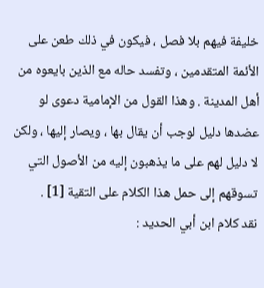خليفة فيهم بلا فصل ، فيكون في ذلك طعن على الأئمة المتقدمين ، وتفسد حاله مع الذين بايعوه من أهل المدينة . وهذا القول من الإمامية دعوى لو عضدها دليل لوجب أن يقال بها ، ويصار إليها ، ولكن لا دليل لهم على ما يذهبون إليه من الأصول التي تسوقهم إلى حمل هذا الكلام على التقية [1] .
نقد كلام ابن أبي الحديد :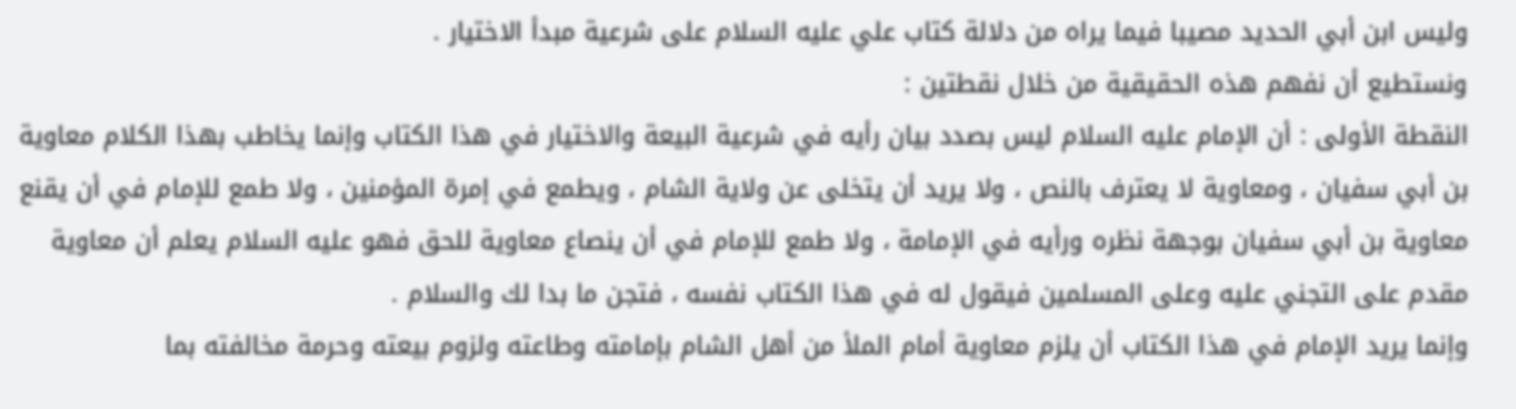وليس ابن أبي الحديد مصيبا فيما يراه من دلالة كتاب علي عليه السلام على شرعية مبدأ الاختيار .
ونستطيع أن نفهم هذه الحقيقية من خلال نقطتين :
النقطة الأولى : أن الإمام عليه السلام ليس بصدد بيان رأيه في شرعية البيعة والاختيار في هذا الكتاب وإنما يخاطب بهذا الكلام معاوية بن أبي سفيان ، ومعاوية لا يعترف بالنص ، ولا يريد أن يتخلى عن ولاية الشام ، ويطمع في إمرة المؤمنين ، ولا طمع للإمام في أن يقنع معاوية بن أبي سفيان بوجهة نظره ورأيه في الإمامة ، ولا طمع للإمام في أن ينصاع معاوية للحق فهو عليه السلام يعلم أن معاوية مقدم على التجني عليه وعلى المسلمين فيقول له في هذا الكتاب نفسه ، فتجن ما بدا لك والسلام .
وإنما يريد الإمام في هذا الكتاب أن يلزم معاوية أمام الملأ من أهل الشام بإمامته وطاعته ولزوم بيعته وحرمة مخالفته بما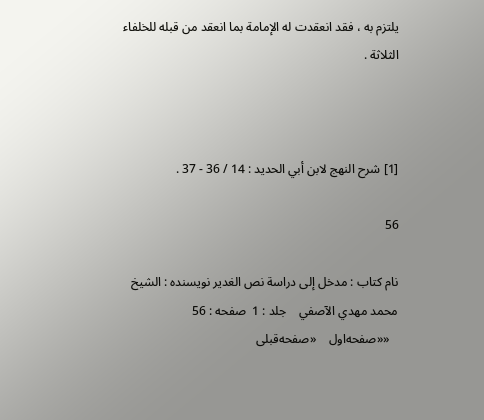يلتزم به ، فقد انعقدت له الإمامة بما انعقد من قبله للخلفاء الثلاثة .



[1] شرح النهج لابن أبي الحديد : 14 / 36 - 37 .

56

نام کتاب : مدخل إلى دراسة نص الغدير نویسنده : الشيخ محمد مهدي الآصفي    جلد : 1  صفحه : 56
   ««صفحه‌اول    «صفحه‌قبلی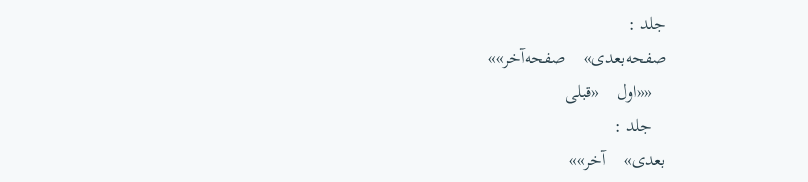جلد :
صفحه‌بعدی»    صفحه‌آخر»»
   ««اول    «قبلی
   جلد :
بعدی»    آخر»»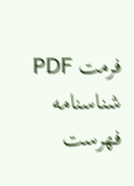فرمت PDF شناسنامه فهرست